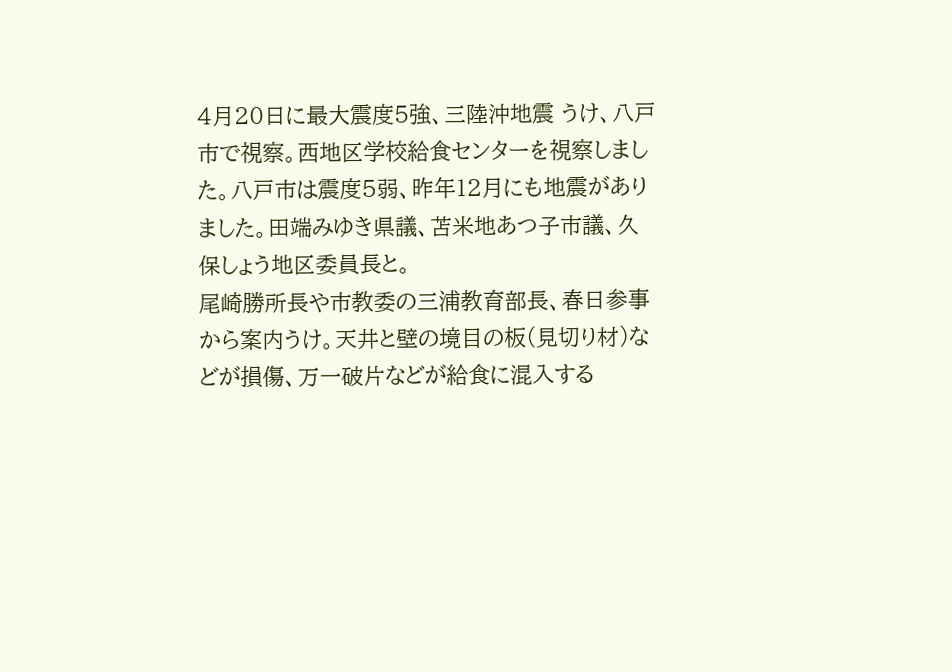4月20日に最大震度5強、三陸沖地震 うけ、八戸市で視察。西地区学校給食センターを視察しました。八戸市は震度5弱、昨年12月にも地震がありました。田端みゆき県議、苫米地あつ子市議、久保しょう地区委員長と。
尾崎勝所長や市教委の三浦教育部長、春日参事から案内うけ。天井と壁の境目の板(見切り材)などが損傷、万一破片などが給食に混入する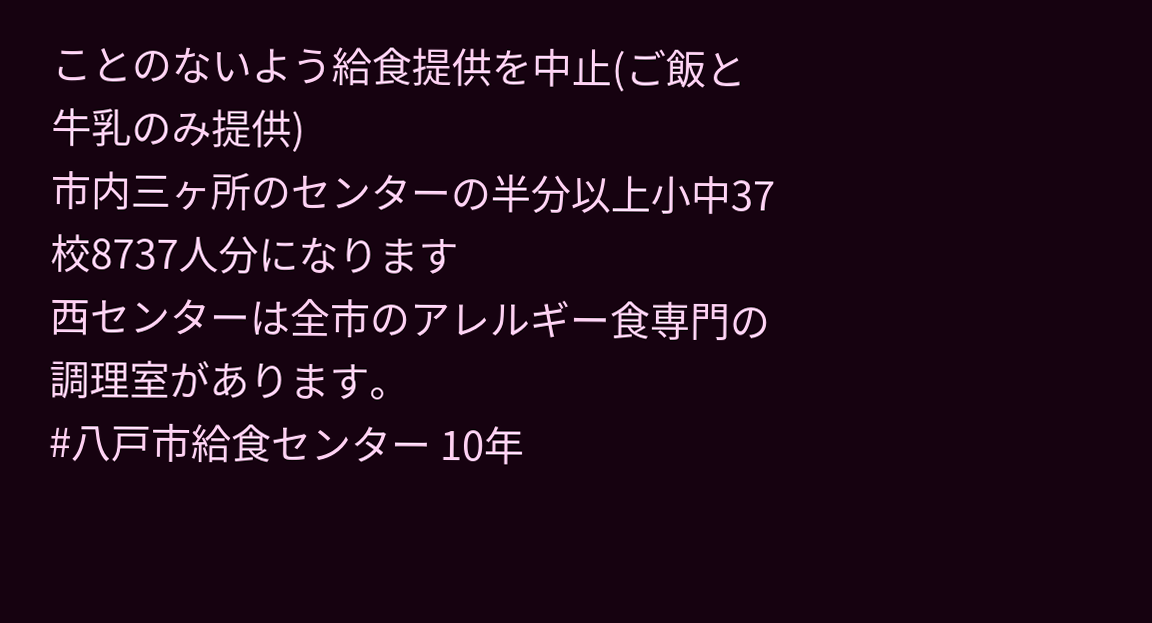ことのないよう給食提供を中止(ご飯と牛乳のみ提供)
市内三ヶ所のセンターの半分以上小中37校8737人分になります
西センターは全市のアレルギー食専門の調理室があります。
#八戸市給食センター 10年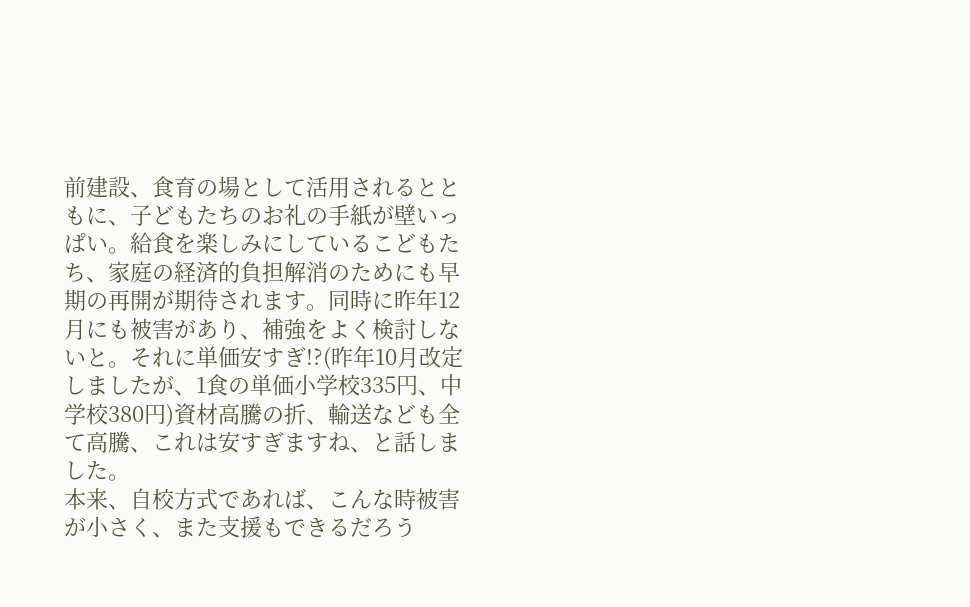前建設、食育の場として活用されるとともに、子どもたちのお礼の手紙が壁いっぱい。給食を楽しみにしているこどもたち、家庭の経済的負担解消のためにも早期の再開が期待されます。同時に昨年12月にも被害があり、補強をよく検討しないと。それに単価安すぎ!?(昨年10月改定しましたが、1食の単価小学校335円、中学校380円)資材高騰の折、輸送なども全て高騰、これは安すぎますね、と話しました。
本来、自校方式であれば、こんな時被害が小さく、また支援もできるだろう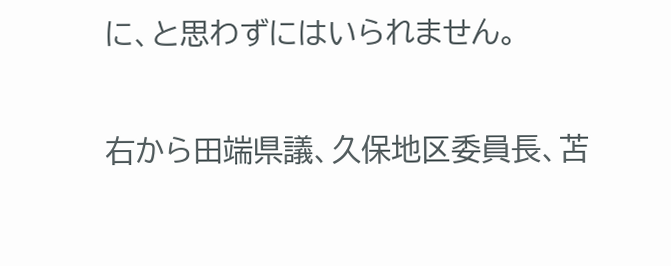に、と思わずにはいられません。


右から田端県議、久保地区委員長、苫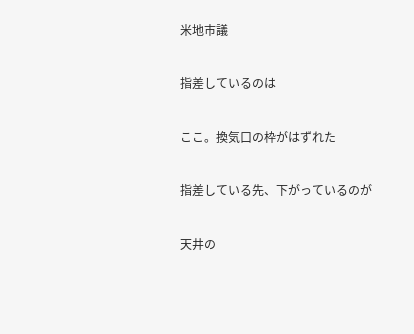米地市議

指差しているのは

ここ。換気口の枠がはずれた

指差している先、下がっているのが

天井の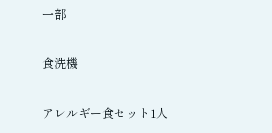一部

食洗機

アレルギー食セット1人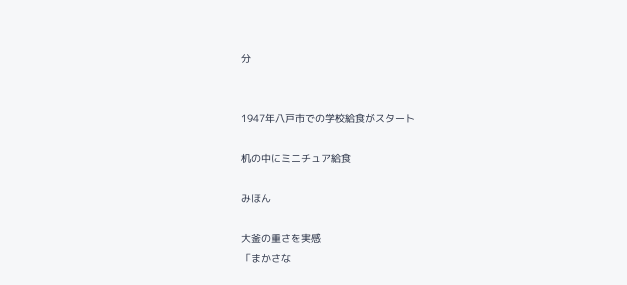分


1947年八戸市での学校給食がスタート

机の中にミニチュア給食

みほん

大釜の重さを実感
「まかさな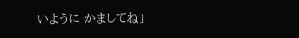いように かましてね」